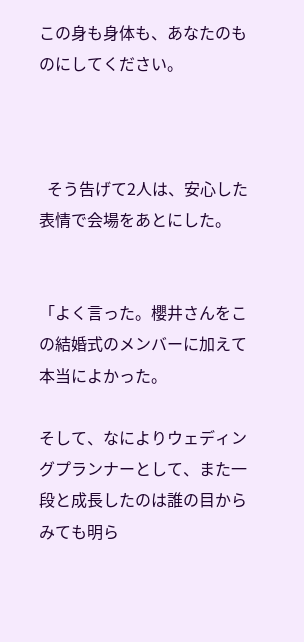この身も身体も、あなたのものにしてください。



  そう告げて2人は、安心した表情で会場をあとにした。


「よく言った。櫻井さんをこの結婚式のメンバーに加えて本当によかった。

そして、なによりウェディングプランナーとして、また一段と成長したのは誰の目からみても明ら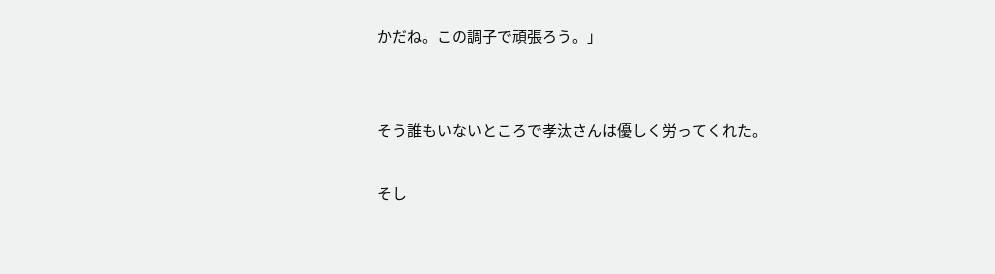かだね。この調子で頑張ろう。」


そう誰もいないところで孝汰さんは優しく労ってくれた。

そし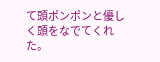て頭ポンポンと優しく頭をなでてくれた。